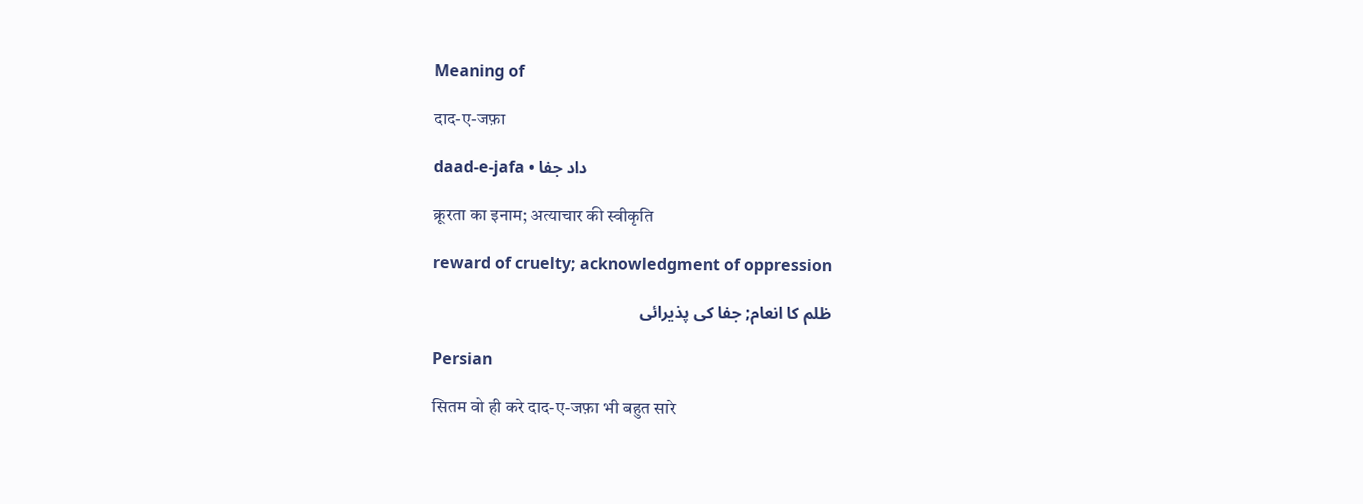Meaning of

दाद-ए-जफ़ा

daad-e-jafa • داد جفا

क्रूरता का इनाम; अत्याचार की स्वीकृति

reward of cruelty; acknowledgment of oppression

ظلم کا انعام; جفا کی پذیرائی

Persian

सितम वो ही करे दाद-ए-जफ़ा भी बहुत सारे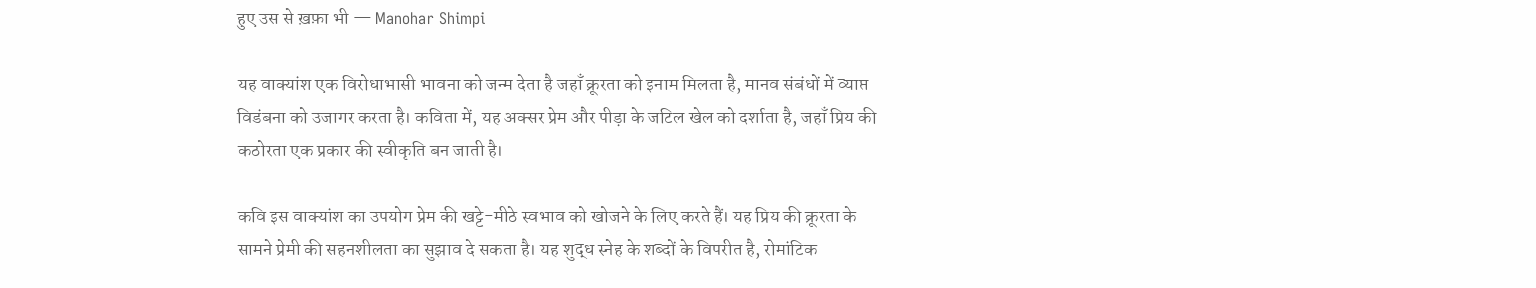हुए उस से ख़फ़ा भी — Manohar Shimpi

यह वाक्यांश एक विरोधाभासी भावना को जन्म देता है जहाँ क्रूरता को इनाम मिलता है, मानव संबंधों में व्याप्त विडंबना को उजागर करता है। कविता में, यह अक्सर प्रेम और पीड़ा के जटिल खेल को दर्शाता है, जहाँ प्रिय की कठोरता एक प्रकार की स्वीकृति बन जाती है।

कवि इस वाक्यांश का उपयोग प्रेम की खट्टे-मीठे स्वभाव को खोजने के लिए करते हैं। यह प्रिय की क्रूरता के सामने प्रेमी की सहनशीलता का सुझाव दे सकता है। यह शुद्ध स्नेह के शब्दों के विपरीत है, रोमांटिक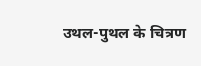उथल-पुथल के चित्रण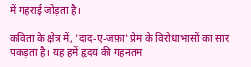में गहराई जोड़ता है।

कविता के क्षेत्र में, 'दाद-ए-जफ़ा' प्रेम के विरोधाभासों का सार पकड़ता है। यह हमें हृदय की गहनतम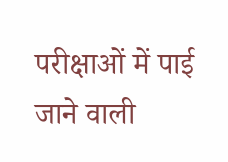परीक्षाओं में पाई जाने वाली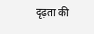दृढ़ता की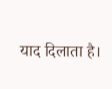याद दिलाता है।